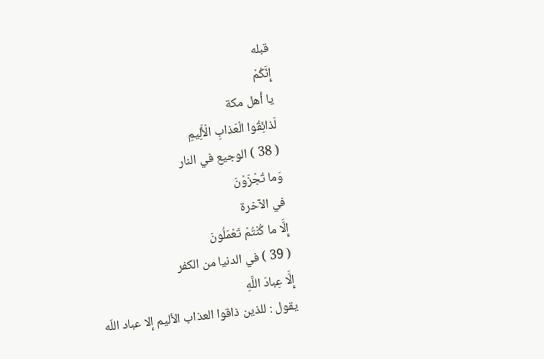قبله
إِنَّكُمْ
يا أهل مكة
لَذائِقُوا الْعَذابِ الْأَلِيمِ
( 38 ) الوجيع في النار
وَما تُجْزَوْنَ
في الآخرة
إِلَّا ما كُنْتُمْ تَعْمَلُونَ
( 39 ) في الدنيا من الكفر
إِلَّا عِبادَ اللَّهِ
يقول : للذين ذاقوا العذاب الأليم إلا عباد اللّه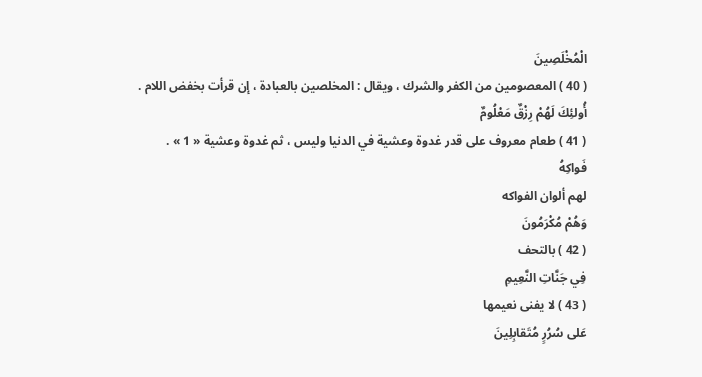الْمُخْلَصِينَ
( 40 ) المعصومين من الكفر والشرك ، ويقال : المخلصين بالعبادة ، إن قرأت بخفض اللام .
أُولئِكَ لَهُمْ رِزْقٌ مَعْلُومٌ
( 41 ) طعام معروف على قدر غدوة وعشية في الدنيا وليس ، ثم غدوة وعشية « 1 » .
فَواكِهُ
لهم ألوان الفواكه
وَهُمْ مُكْرَمُونَ
( 42 ) بالتحف
فِي جَنَّاتِ النَّعِيمِ
( 43 ) لا يفنى نعيمها
عَلى سُرُرٍ مُتَقابِلِينَ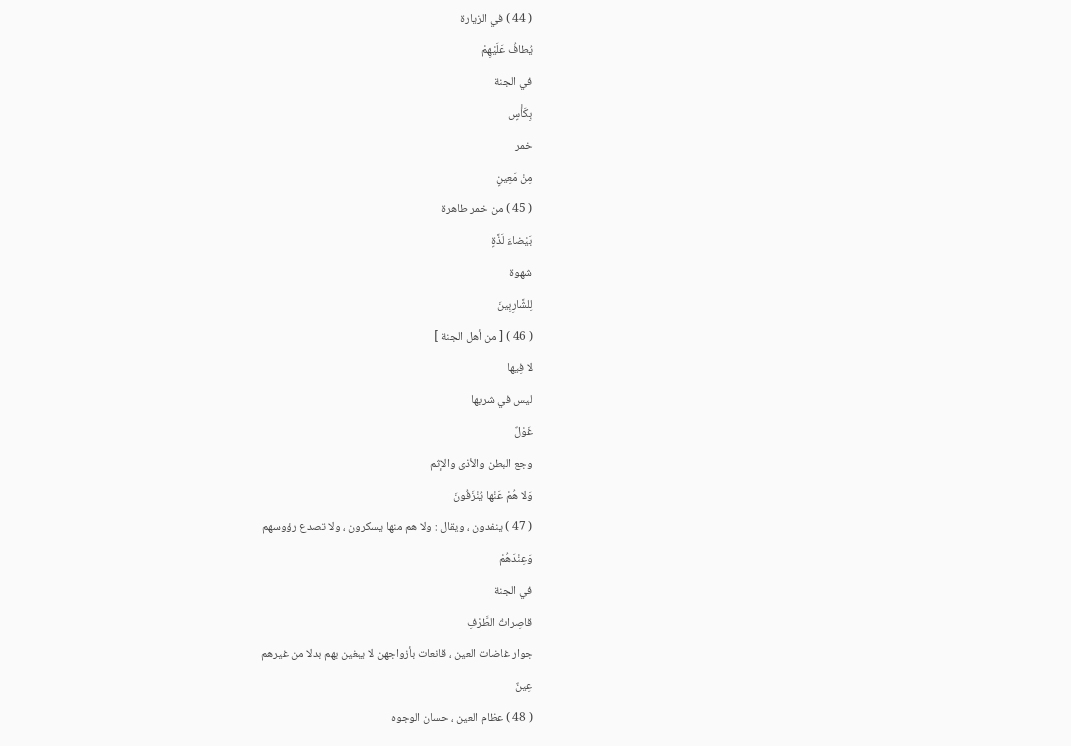( 44 ) في الزيارة
يُطافُ عَلَيْهِمْ
في الجنة
بِكَأْسٍ
خمر
مِنْ مَعِينٍ
( 45 ) من خمر طاهرة
بَيْضاءَ لَذَّةٍ
شهوة
لِلشَّارِبِينَ
( 46 ) [ من أهل الجنة ]
لا فِيها
ليس في شربها
غَوْلٌ
وجع البطن والأذى والإثم
وَلا هُمْ عَنْها يُنْزَفُونَ
( 47 ) ينفدون ، ويقال : ولا هم منها يسكرون ، ولا تصدع رؤوسهم
وَعِنْدَهُمْ
في الجنة
قاصِراتُ الطَّرْفِ
جوار غاضات العين ، قانعات بأزواجهن لا يبغين بهم بدلا من غيرهم
عِينٌ
( 48 ) عظام العين ، حسان الوجوه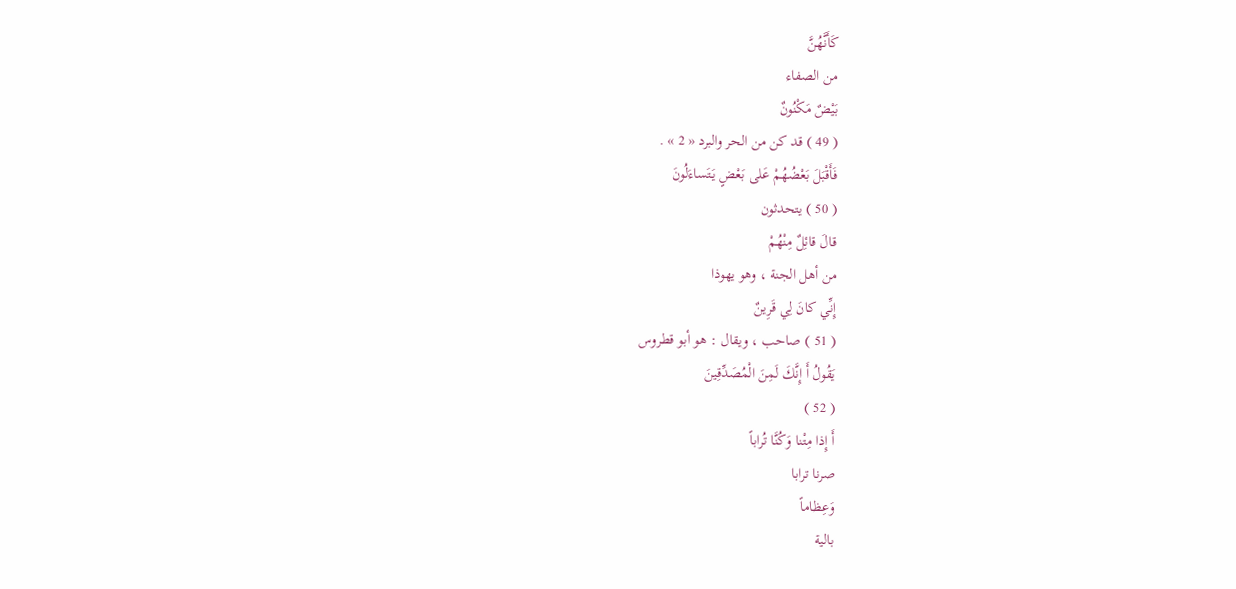كَأَنَّهُنَّ
من الصفاء
بَيْضٌ مَكْنُونٌ
( 49 ) قد كن من الحر والبرد « 2 » .
فَأَقْبَلَ بَعْضُهُمْ عَلى بَعْضٍ يَتَساءَلُونَ
( 50 ) يتحدثون
قالَ قائِلٌ مِنْهُمْ
من أهل الجنة ، وهو يهوذا
إِنِّي كانَ لِي قَرِينٌ
( 51 ) صاحب ، ويقال : هو أبو قطروس
يَقُولُ أَ إِنَّكَ لَمِنَ الْمُصَدِّقِينَ
( 52 )
أَ إِذا مِتْنا وَكُنَّا تُراباً
صرنا ترابا
وَعِظاماً
بالية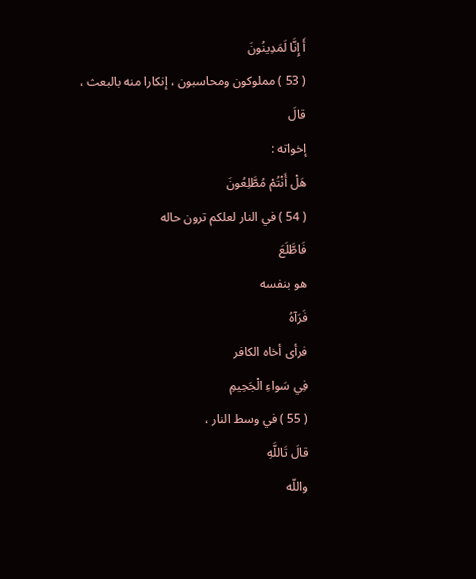أَ إِنَّا لَمَدِينُونَ
( 53 ) مملوكون ومحاسبون ، إنكارا منه بالبعث ،
قالَ
إخواته :
هَلْ أَنْتُمْ مُطَّلِعُونَ
( 54 ) في النار لعلكم ترون حاله
فَاطَّلَعَ
هو بنفسه
فَرَآهُ
فرأى أخاه الكافر
فِي سَواءِ الْجَحِيمِ
( 55 ) في وسط النار ،
قالَ تَاللَّهِ
واللّه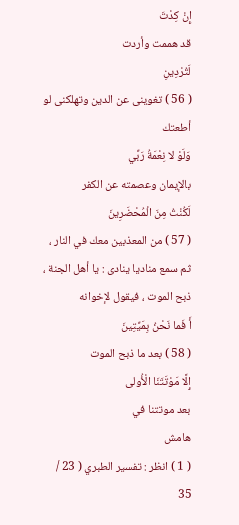إِنْ كِدْتَ
قد هممت وأردت
لَتُرْدِينِ
( 56 ) تغوينى عن الدين وتهلكنى لو أطعتك
وَلَوْ لا نِعْمَةُ رَبِّي
بالإيمان وعصمته عن الكفر
لَكُنْتُ مِنَ الْمُحْضَرِينَ
( 57 ) من المعذبين معك في النار ، ثم سمع مناديا ينادى : يا أهل الجنة ، ذبح الموت ، فيقول لإخوانه
أَ فَما نَحْنُ بِمَيِّتِينَ
( 58 ) بعد ما ذبح الموت
إِلَّا مَوْتَتَنَا الْأُولى
بعد موتتنا في
هامش
( 1 ) انظر : تفسير الطبري ( 23 / 35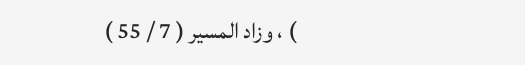) ، وزاد المسير ( 7 / 55 )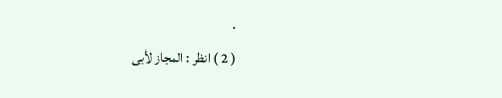.
( 2 ) انظر : المجاز لأبى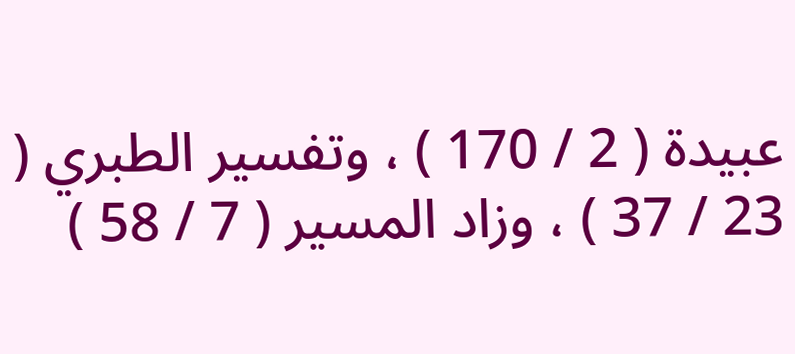عبيدة ( 2 / 170 ) ، وتفسير الطبري ( 23 / 37 ) ، وزاد المسير ( 7 / 58 )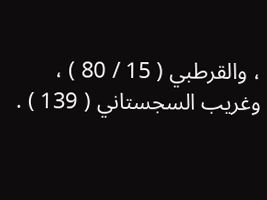، والقرطبي ( 15 / 80 ) ، وغريب السجستاني ( 139 ) .